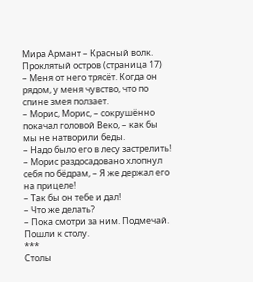Мира Армант – Красный волк. Проклятый остров (страница 17)
– Меня от него трясёт. Когда он рядом, у меня чувство, что по спине змея ползает.
– Морис, Морис, – сокрушённо покачал головой Веко, – как бы мы не натворили беды.
– Надо было его в лесу застрелить! – Морис раздосадовано хлопнул себя по бёдрам, – Я же держал его на прицеле!
– Так бы он тебе и дал!
– Что же делать?
– Пока смотри за ним. Подмечай. Пошли к столу.
***
Столы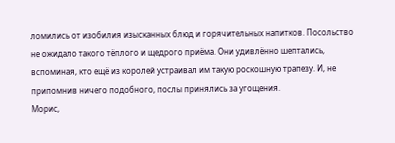ломились от изобилия изысканных блюд и горячительных напитков. Посольство не ожидало такого тёплого и щедрого приёма. Они удивлённо шептались, вспоминая, кто ещё из королей устраивал им такую роскошную трапезу. И, не припомнив ничего подобного, послы принялись за угощения.
Морис,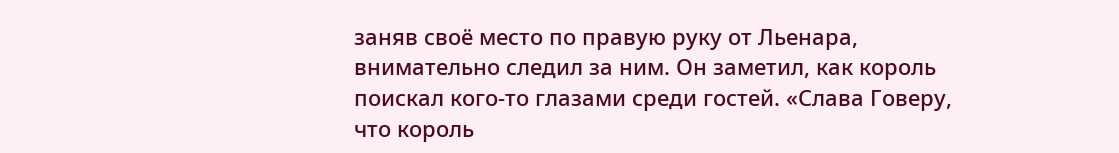заняв своё место по правую руку от Льенара, внимательно следил за ним. Он заметил, как король поискал кого-то глазами среди гостей. «Слава Говеру, что король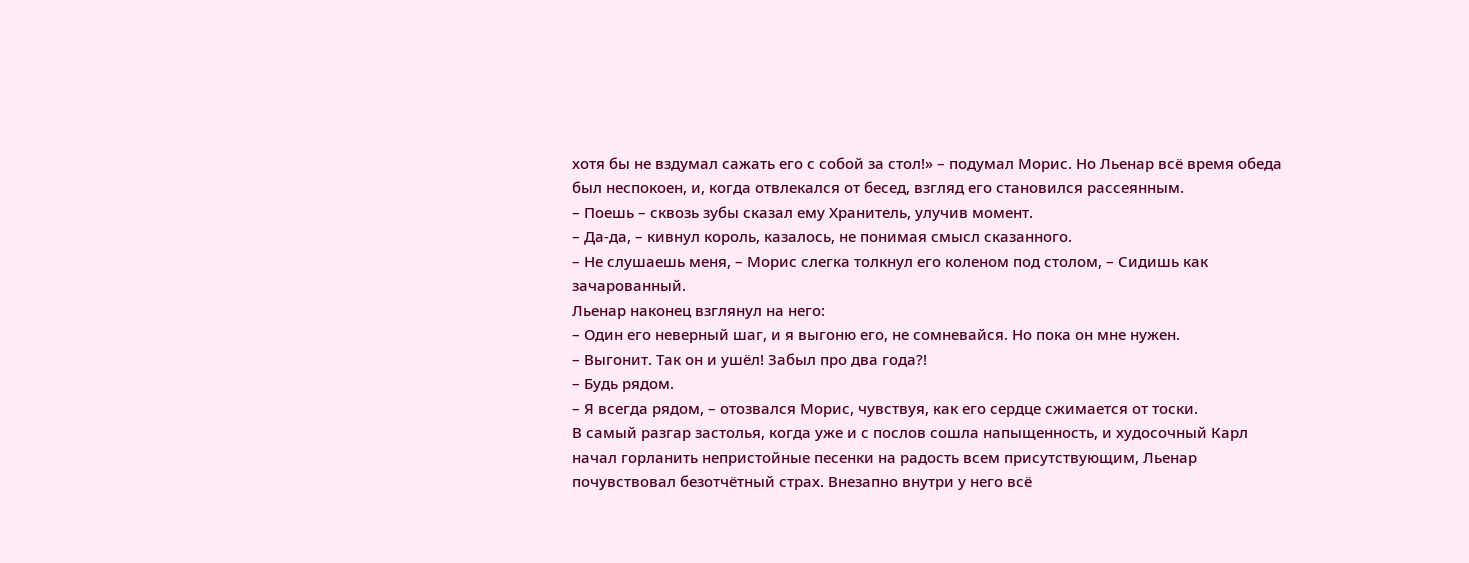хотя бы не вздумал сажать его с собой за стол!» – подумал Морис. Но Льенар всё время обеда был неспокоен, и, когда отвлекался от бесед, взгляд его становился рассеянным.
– Поешь – сквозь зубы сказал ему Хранитель, улучив момент.
– Да-да, – кивнул король, казалось, не понимая смысл сказанного.
– Не слушаешь меня, – Морис слегка толкнул его коленом под столом, – Сидишь как зачарованный.
Льенар наконец взглянул на него:
– Один его неверный шаг, и я выгоню его, не сомневайся. Но пока он мне нужен.
– Выгонит. Так он и ушёл! Забыл про два года?!
– Будь рядом.
– Я всегда рядом, – отозвался Морис, чувствуя, как его сердце сжимается от тоски.
В самый разгар застолья, когда уже и с послов сошла напыщенность, и худосочный Карл начал горланить непристойные песенки на радость всем присутствующим, Льенар почувствовал безотчётный страх. Внезапно внутри у него всё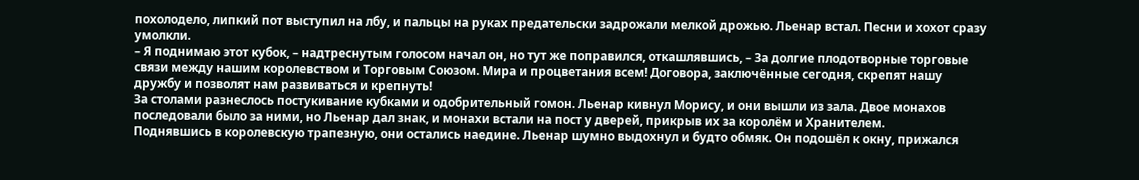похолодело, липкий пот выступил на лбу, и пальцы на руках предательски задрожали мелкой дрожью. Льенар встал. Песни и хохот сразу умолкли.
– Я поднимаю этот кубок, – надтреснутым голосом начал он, но тут же поправился, откашлявшись, – За долгие плодотворные торговые связи между нашим королевством и Торговым Союзом. Мира и процветания всем! Договора, заключённые сегодня, скрепят нашу дружбу и позволят нам развиваться и крепнуть!
За столами разнеслось постукивание кубками и одобрительный гомон. Льенар кивнул Морису, и они вышли из зала. Двое монахов последовали было за ними, но Льенар дал знак, и монахи встали на пост у дверей, прикрыв их за королём и Хранителем.
Поднявшись в королевскую трапезную, они остались наедине. Льенар шумно выдохнул и будто обмяк. Он подошёл к окну, прижался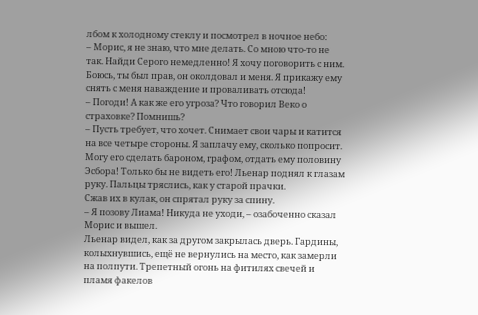лбом к холодному стеклу и посмотрел в ночное небо:
– Морис, я не знаю, что мне делать. Со мною что-то не так. Найди Серого немедленно! Я хочу поговорить с ним. Боюсь, ты был прав, он околдовал и меня. Я прикажу ему снять с меня наваждение и проваливать отсюда!
– Погоди! А как же его угроза? Что говорил Веко о страховке? Помнишь?
– Пусть требует, что хочет. Снимает свои чары и катится на все четыре стороны. Я заплачу ему, сколько попросит. Могу его сделать бароном, графом, отдать ему половину Эсбора! Только бы не видеть его! Льенар поднял к глазам руку. Пальцы тряслись, как у старой прачки.
Сжав их в кулак, он спрятал руку за спину.
– Я позову Лиама! Никуда не уходи, – озабоченно сказал Морис и вышел.
Льенар видел, как за другом закрылась дверь. Гардины, колыхнувшись, ещё не вернулись на место, как замерли на полпути. Трепетный огонь на фитилях свечей и пламя факелов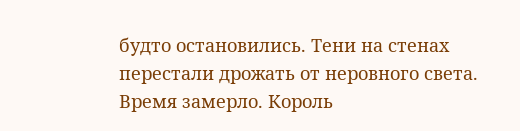будто остановились. Тени на стенах перестали дрожать от неровного света. Время замерло. Король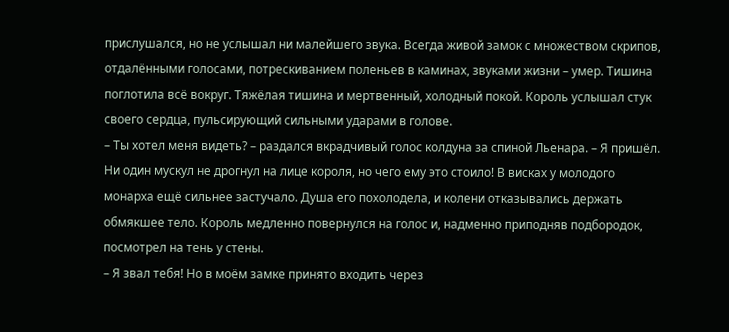прислушался, но не услышал ни малейшего звука. Всегда живой замок с множеством скрипов, отдалёнными голосами, потрескиванием поленьев в каминах, звуками жизни – умер. Тишина поглотила всё вокруг. Тяжёлая тишина и мертвенный, холодный покой. Король услышал стук своего сердца, пульсирующий сильными ударами в голове.
– Ты хотел меня видеть? – раздался вкрадчивый голос колдуна за спиной Льенара. – Я пришёл.
Ни один мускул не дрогнул на лице короля, но чего ему это стоило! В висках у молодого монарха ещё сильнее застучало. Душа его похолодела, и колени отказывались держать обмякшее тело. Король медленно повернулся на голос и, надменно приподняв подбородок, посмотрел на тень у стены.
– Я звал тебя! Но в моём замке принято входить через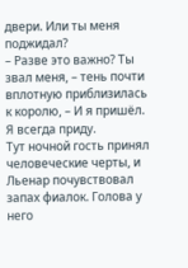двери. Или ты меня поджидал?
– Разве это важно? Ты звал меня, – тень почти вплотную приблизилась к королю, – И я пришёл. Я всегда приду.
Тут ночной гость принял человеческие черты, и Льенар почувствовал запах фиалок. Голова у него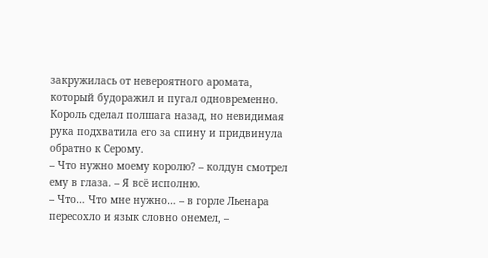закружилась от невероятного аромата, который будоражил и пугал одновременно. Король сделал полшага назад, но невидимая рука подхватила его за спину и придвинула обратно к Серому.
– Что нужно моему королю? – колдун смотрел ему в глаза. – Я всё исполню.
– Что… Что мне нужно… – в горле Льенара пересохло и язык словно онемел, –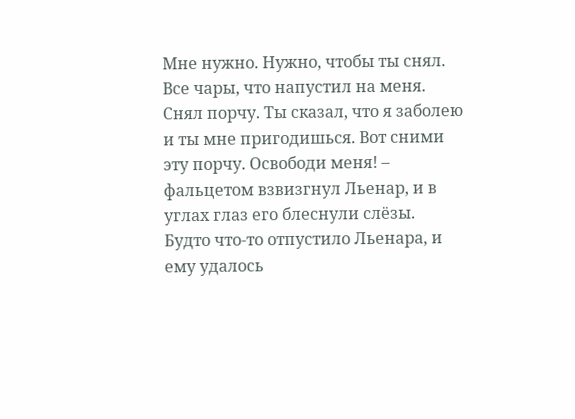Мне нужно. Нужно, чтобы ты снял. Все чары, что напустил на меня. Снял порчу. Ты сказал, что я заболею и ты мне пригодишься. Вот сними эту порчу. Освободи меня! – фальцетом взвизгнул Льенар, и в углах глаз его блеснули слёзы.
Будто что-то отпустило Льенара, и ему удалось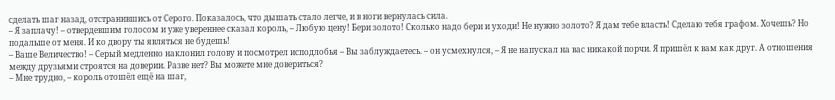сделать шаг назад, отстранившись от Серого. Показалось, что дышать стало легче, и в ноги вернулась сила.
– Я заплачу! – отвердевшим голосом и уже увереннее сказал король, – Любую цену! Бери золото! Сколько надо бери и уходи! Не нужно золото? Я дам тебе власть! Сделаю тебя графом. Хочешь? Но подальше от меня. И ко двору ты являться не будешь!
– Ваше Величество! – Серый медленно наклонил голову и посмотрел исподлобья – Вы заблуждаетесь. – он усмехнулся, – Я не напускал на вас никакой порчи. Я пришёл к вам как друг. А отношения между друзьями строятся на доверии. Разве нет? Вы можете мне довериться?
– Мне трудно, – король отошёл ещё на шаг,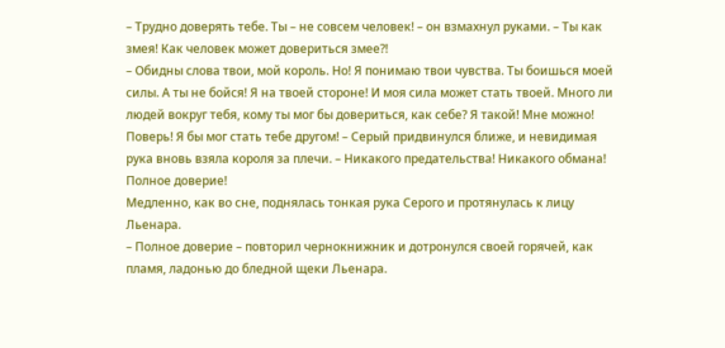– Трудно доверять тебе. Ты – не совсем человек! – он взмахнул руками. – Ты как змея! Как человек может довериться змее?!
– Обидны слова твои, мой король. Но! Я понимаю твои чувства. Ты боишься моей силы. А ты не бойся! Я на твоей стороне! И моя сила может стать твоей. Много ли людей вокруг тебя, кому ты мог бы довериться, как себе? Я такой! Мне можно! Поверь! Я бы мог стать тебе другом! – Серый придвинулся ближе, и невидимая рука вновь взяла короля за плечи. – Никакого предательства! Никакого обмана! Полное доверие!
Медленно, как во сне, поднялась тонкая рука Серого и протянулась к лицу Льенара.
– Полное доверие – повторил чернокнижник и дотронулся своей горячей, как пламя, ладонью до бледной щеки Льенара.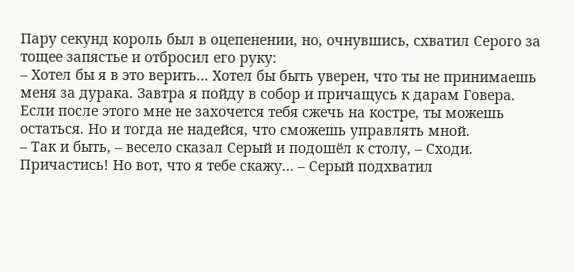Пару секунд король был в оцепенении, но, очнувшись, схватил Серого за тощее запястье и отбросил его руку:
– Хотел бы я в это верить… Хотел бы быть уверен, что ты не принимаешь меня за дурака. Завтра я пойду в собор и причащусь к дарам Говера. Если после этого мне не захочется тебя сжечь на костре, ты можешь остаться. Но и тогда не надейся, что сможешь управлять мной.
– Так и быть, – весело сказал Серый и подошёл к столу, – Сходи. Причастись! Но вот, что я тебе скажу… – Серый подхватил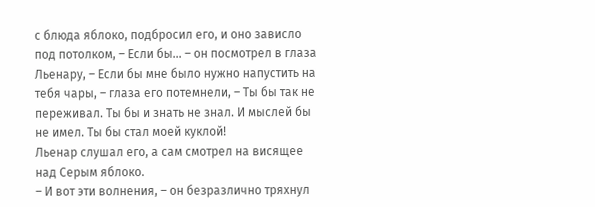с блюда яблоко, подбросил его, и оно зависло под потолком, – Если бы… – он посмотрел в глаза Льенару, – Если бы мне было нужно напустить на тебя чары, – глаза его потемнели, – Ты бы так не переживал. Ты бы и знать не знал. И мыслей бы не имел. Ты бы стал моей куклой!
Льенар слушал его, а сам смотрел на висящее над Серым яблоко.
– И вот эти волнения, – он безразлично тряхнул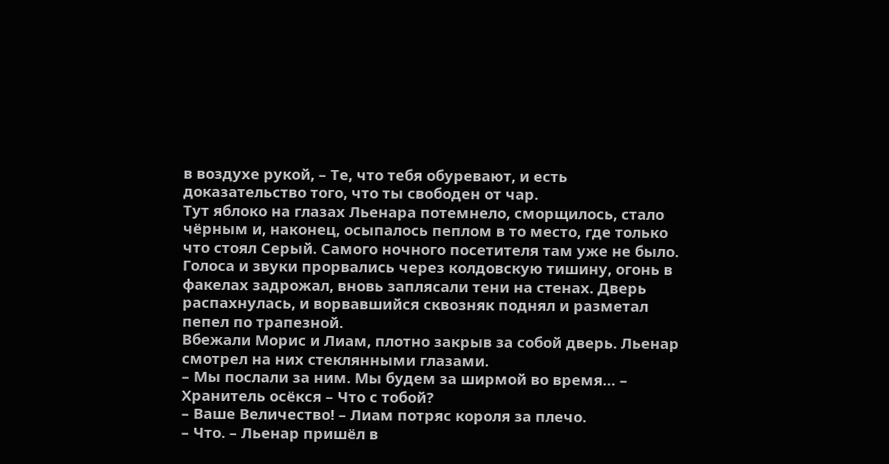в воздухе рукой, – Те, что тебя обуревают, и есть доказательство того, что ты свободен от чар.
Тут яблоко на глазах Льенара потемнело, сморщилось, стало чёрным и, наконец, осыпалось пеплом в то место, где только что стоял Серый. Самого ночного посетителя там уже не было. Голоса и звуки прорвались через колдовскую тишину, огонь в факелах задрожал, вновь заплясали тени на стенах. Дверь распахнулась, и ворвавшийся сквозняк поднял и разметал пепел по трапезной.
Вбежали Морис и Лиам, плотно закрыв за собой дверь. Льенар смотрел на них стеклянными глазами.
– Мы послали за ним. Мы будем за ширмой во время… – Хранитель осёкся – Что с тобой?
– Ваше Величество! – Лиам потряс короля за плечо.
– Что. – Льенар пришёл в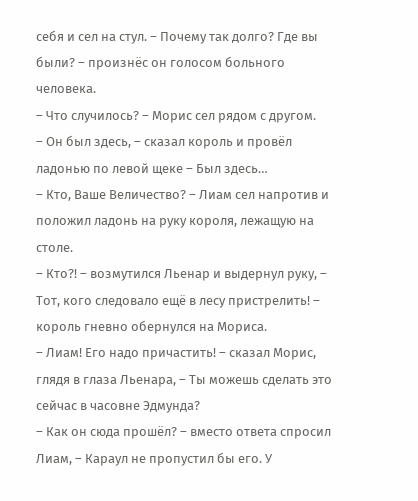себя и сел на стул. – Почему так долго? Где вы были? – произнёс он голосом больного человека.
– Что случилось? – Морис сел рядом с другом.
– Он был здесь, – сказал король и провёл ладонью по левой щеке – Был здесь…
– Кто, Ваше Величество? – Лиам сел напротив и положил ладонь на руку короля, лежащую на столе.
– Кто?! – возмутился Льенар и выдернул руку, – Тот, кого следовало ещё в лесу пристрелить! – король гневно обернулся на Мориса.
– Лиам! Его надо причастить! – сказал Морис, глядя в глаза Льенара, – Ты можешь сделать это сейчас в часовне Эдмунда?
– Как он сюда прошёл? – вместо ответа спросил Лиам, – Караул не пропустил бы его. У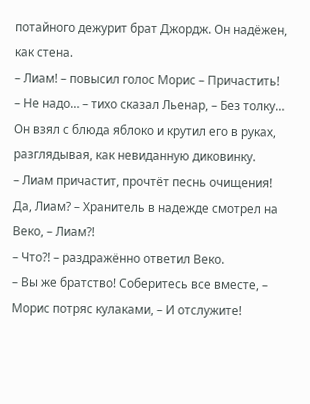потайного дежурит брат Джордж. Он надёжен, как стена.
– Лиам! – повысил голос Морис – Причастить!
– Не надо… – тихо сказал Льенар, – Без толку…
Он взял с блюда яблоко и крутил его в руках, разглядывая, как невиданную диковинку.
– Лиам причастит, прочтёт песнь очищения! Да, Лиам? – Хранитель в надежде смотрел на Веко, – Лиам?!
– Что?! – раздражённо ответил Веко.
– Вы же братство! Соберитесь все вместе, – Морис потряс кулаками, – И отслужите!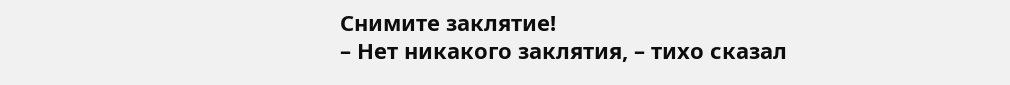Снимите заклятие!
– Нет никакого заклятия, – тихо сказал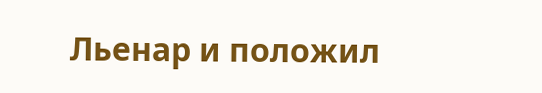Льенар и положил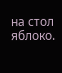на стол яблоко.